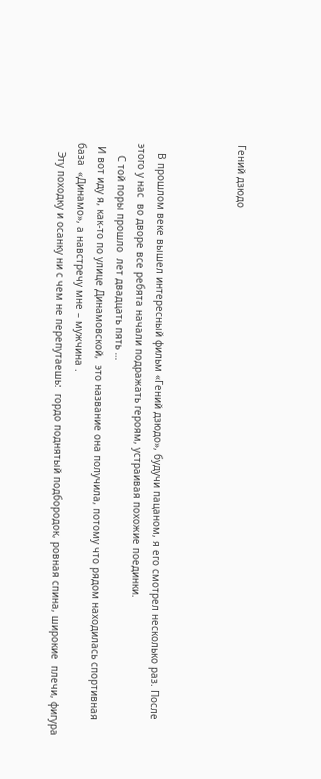Гений дзюдо



   В прошлом веке вышел интересный фильм «Гений дзюдо», будучи пацаном, я его смотрел несколько раз. После этого у нас  во дворе все ребята начали подражать героям, устраивая похожие поединки.
    С той поры прошло  лет двадцать пять …
 И вот иду я, как-то по улице Динамовской,  это название она получила, потому что рядом находилась спортивная база  «Динамо», а навстречу мне – мужчина .
   Эту походку и осанку ни с чем не перепутаешь:  гордо поднятый подбородок, ровная спина, широкие  плечи, фигура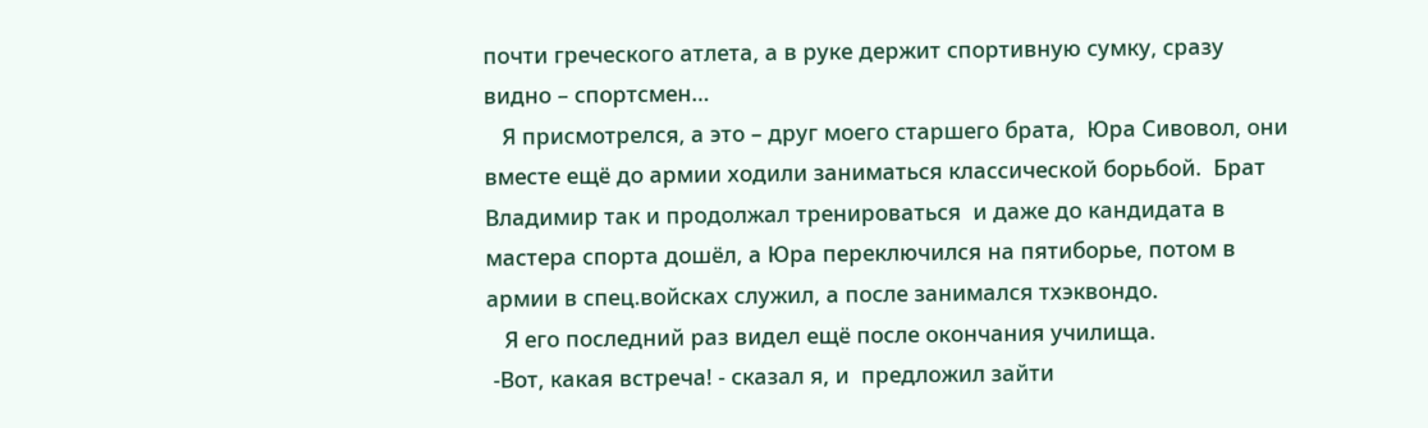почти греческого атлета, а в руке держит спортивную сумку, сразу видно – спортсмен…
   Я присмотрелся, а это – друг моего старшего брата,  Юра Сивовол, они вместе ещё до армии ходили заниматься классической борьбой.  Брат Владимир так и продолжал тренироваться  и даже до кандидата в мастера спорта дошёл, а Юра переключился на пятиборье, потом в армии в спец.войсках служил, а после занимался тхэквондо.
   Я его последний раз видел ещё после окончания училища.
 -Вот, какая встреча! - сказал я, и  предложил зайти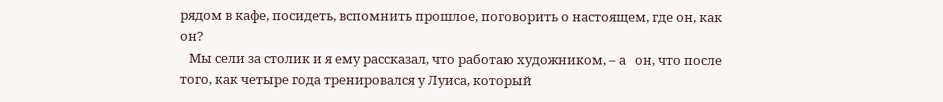рядом в кафе, посидеть, вспомнить прошлое, поговорить о настоящем, где он, как он?
   Мы сели за столик и я ему рассказал, что работаю художником, – а   он, что после  того, как четыре года тренировался у Луиса, который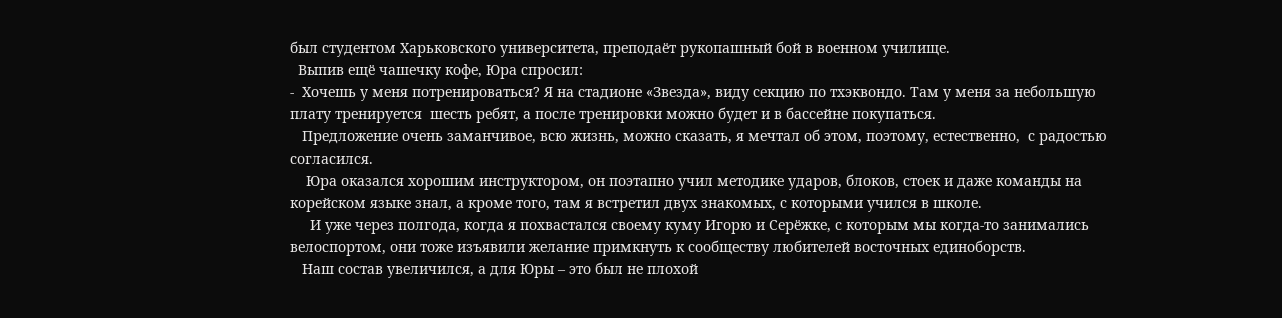был студентом Харьковского университета, преподаёт рукопашный бой в военном училище.
  Выпив ещё чашечку кофе, Юра спросил:
-  Хочешь у меня потренироваться? Я на стадионе «Звезда», виду секцию по тхэквондо. Там у меня за небольшую плату тренируется  шесть ребят, а после тренировки можно будет и в бассейне покупаться.
   Предложение очень заманчивое, всю жизнь, можно сказать, я мечтал об этом, поэтому, естественно,  с радостью согласился.
    Юра оказался хорошим инструктором, он поэтапно учил методике ударов, блоков, стоек и даже команды на корейском языке знал, а кроме того, там я встретил двух знакомых, с которыми учился в школе.
     И уже через полгода, когда я похвастался своему куму Игорю и Серёжке, с которым мы когда-то занимались велоспортом, они тоже изъявили желание примкнуть к сообществу любителей восточных единоборств.
   Наш состав увеличился, а для Юры – это был не плохой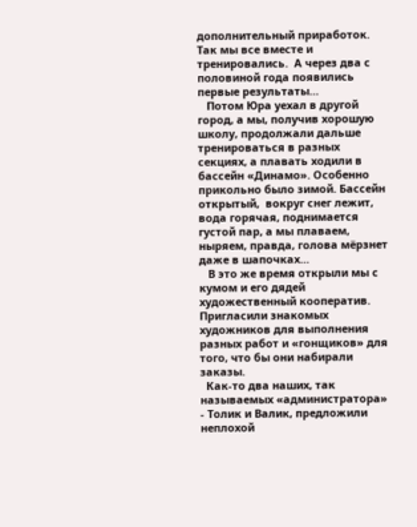дополнительный приработок. Так мы все вместе и тренировались.  А через два с половиной года появились  первые результаты…
   Потом Юра уехал в другой город, а мы, получив хорошую школу, продолжали дальше тренироваться в разных секциях, а плавать ходили в бассейн «Динамо». Особенно прикольно было зимой. Бассейн открытый,  вокруг снег лежит, вода горячая, поднимается густой пар, а мы плаваем, ныряем, правда, голова мёрзнет даже в шапочках…
   В это же время открыли мы с кумом и его дядей  художественный кооператив. Пригласили знакомых художников для выполнения разных работ и «гонщиков» для того, что бы они набирали заказы.
  Как-то два наших, так называемых «администратора» - Толик и Валик, предложили неплохой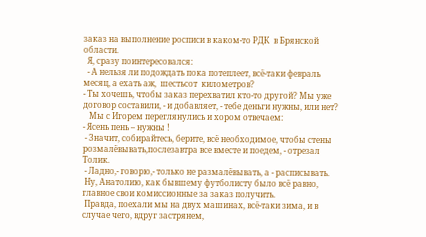заказ на выполнение росписи в каком-то РДК  в Брянской  области.
  Я, сразу поинтересовался:
  - А нельзя ли подождать пока потеплеет, всё-таки февраль месяц, а ехать аж,  шестьсот  километров?
- Ты хочешь, чтобы заказ перехватил кто-то другой? Мы уже договор составили, - и добавляет, - тебе деньги нужны, или нет?
   Мы с Игорем переглянулись и хором отвечаем:
- Ясень пень – нужны !
 - Значит, собирайтесь, берите, всё необходимое, чтобы стены розмалёвывать,послезавтра все вместе и поедем, - отрезал Толик.
 - Ладно,- говорю,- только не размалёвывать, а - расписывать.
 Ну, Анатолию, как бывшему футболисту было всё равно, главное свои комиссионные за заказ получить.
 Правда, поехали мы на двух машинах, всё-таки зима, и в случае чего, вдруг застрянем,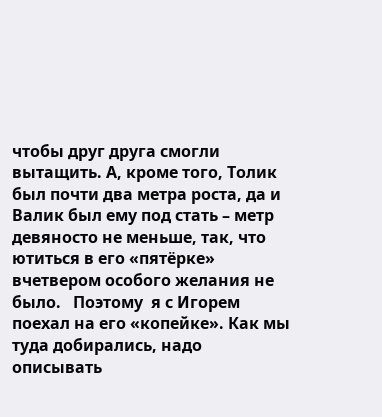чтобы друг друга смогли вытащить. А, кроме того, Толик был почти два метра роста, да и Валик был ему под стать – метр девяносто не меньше, так, что ютиться в его «пятёрке» вчетвером особого желания не было.   Поэтому  я с Игорем поехал на его «копейке». Как мы туда добирались, надо описывать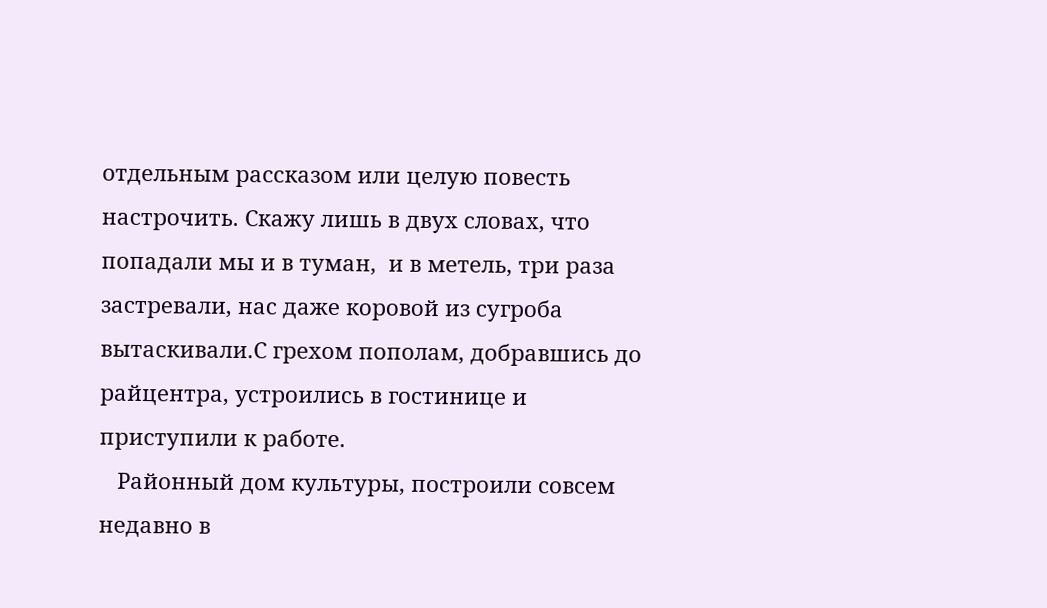отдельным рассказом или целую повесть настрочить. Скажу лишь в двух словах, что попадали мы и в туман,  и в метель, три раза застревали, нас даже коровой из сугроба вытаскивали.С грехом пополам, добравшись до райцентра, устроились в гостинице и приступили к работе.
   Районный дом культуры, построили совсем недавно в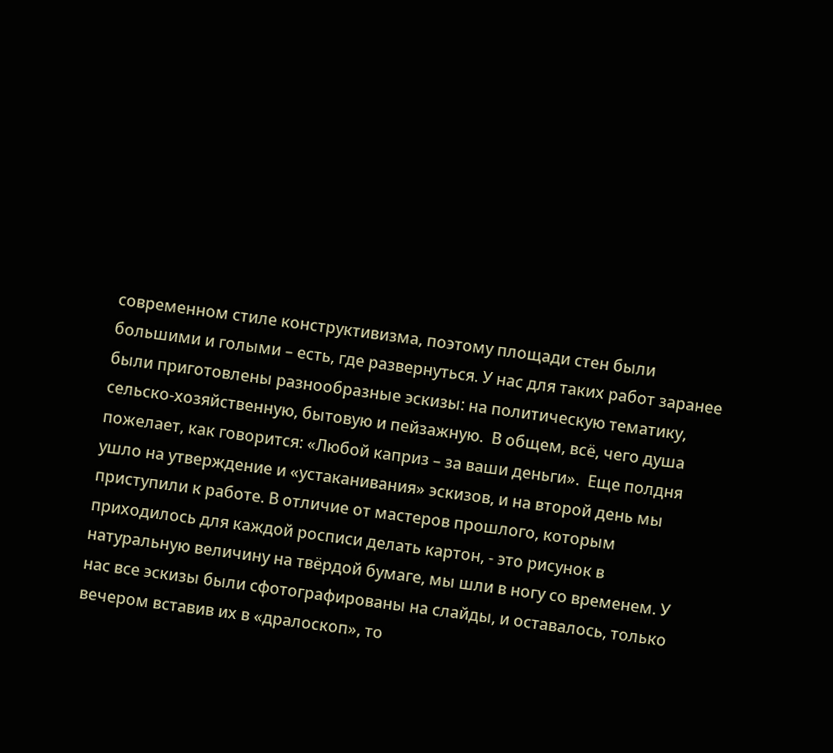современном стиле конструктивизма, поэтому площади стен были большими и голыми – есть, где развернуться. У нас для таких работ заранее были приготовлены разнообразные эскизы: на политическую тематику, сельско-хозяйственную, бытовую и пейзажную.  В общем, всё, чего душа пожелает, как говорится: «Любой каприз – за ваши деньги».  Еще полдня ушло на утверждение и «устаканивания» эскизов, и на второй день мы приступили к работе. В отличие от мастеров прошлого, которым приходилось для каждой росписи делать картон, - это рисунок в натуральную величину на твёрдой бумаге, мы шли в ногу со временем. У нас все эскизы были сфотографированы на слайды, и оставалось, только вечером вставив их в «дралоскоп», то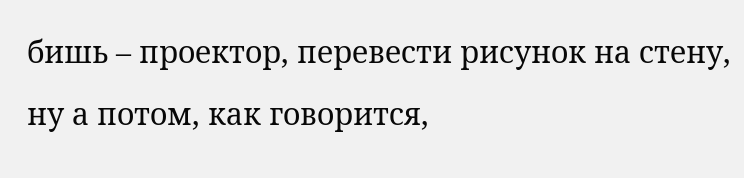бишь – проектор, перевести рисунок на стену, ну а потом, как говорится,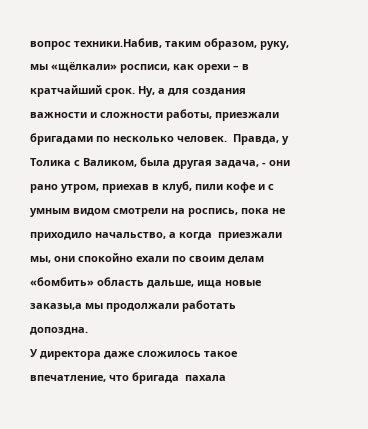вопрос техники.Набив, таким образом, руку, мы «щёлкали» росписи, как орехи – в кратчайший срок. Ну, а для создания важности и сложности работы, приезжали бригадами по несколько человек.  Правда, у Толика с Валиком, была другая задача, - они рано утром, приехав в клуб, пили кофе и с умным видом смотрели на роспись, пока не приходило начальство, а когда  приезжали мы, они спокойно ехали по своим делам «бомбить» область дальше, ища новые заказы,а мы продолжали работать допоздна.
У директора даже сложилось такое впечатление, что бригада  пахала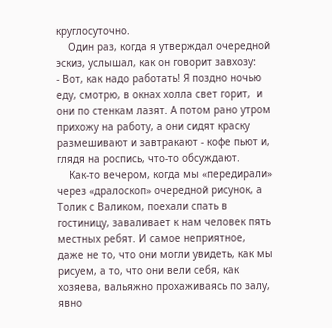круглосуточно.
    Один раз, когда я утверждал очередной эскиз, услышал, как он говорит завхозу:
- Вот, как надо работать! Я поздно ночью еду, смотрю, в окнах холла свет горит,  и они по стенкам лазят. А потом рано утром прихожу на работу, а они сидят краску размешивают и завтракают - кофе пьют и, глядя на роспись, что-то обсуждают.
    Как-то вечером, когда мы «передирали» через «дралоскоп» очередной рисунок, а Толик с Валиком, поехали спать в гостиницу, заваливает к нам человек пять местных ребят. И самое неприятное, даже не то, что они могли увидеть, как мы рисуем, а то, что они вели себя, как хозяева, вальяжно прохаживаясь по залу, явно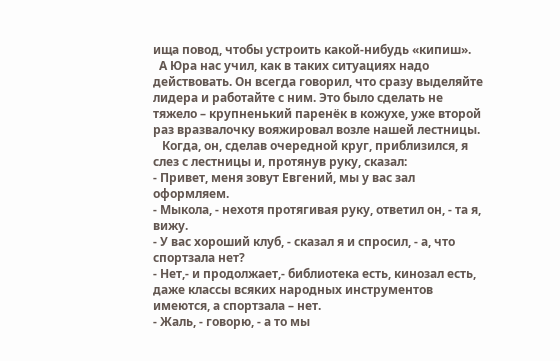ища повод, чтобы устроить какой-нибудь «кипиш».
  А Юра нас учил, как в таких ситуациях надо действовать. Он всегда говорил, что сразу выделяйте лидера и работайте с ним. Это было сделать не тяжело – крупненький паренёк в кожухе, уже второй раз вразвалочку вояжировал возле нашей лестницы.
   Когда, он, сделав очередной круг, приблизился, я слез с лестницы и, протянув руку, сказал:
- Привет, меня зовут Евгений, мы у вас зал оформляем.
- Мыкола, - нехотя протягивая руку, ответил он, - та я, вижу.
- У вас хороший клуб, - сказал я и спросил, - а, что спортзала нет?
- Нет,- и продолжает,- библиотека есть, кинозал есть, даже классы всяких народных инструментов имеются, а спортзала – нет.
- Жаль, - говорю, - а то мы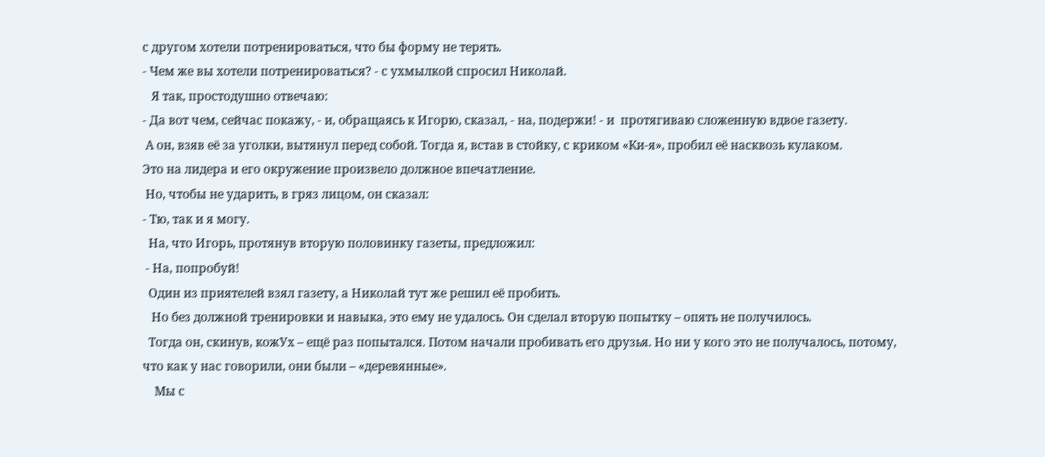с другом хотели потренироваться, что бы форму не терять.
- Чем же вы хотели потренироваться? - с ухмылкой спросил Николай.
   Я так, простодушно отвечаю:
- Да вот чем, сейчас покажу, - и, обращаясь к Игорю, сказал, - на, подержи! - и  протягиваю сложенную вдвое газету.
 А он, взяв её за уголки, вытянул перед собой. Тогда я, встав в стойку, с криком «Ки-я», пробил её насквозь кулаком.
Это на лидера и его окружение произвело должное впечатление.
 Но, чтобы не ударить, в гряз лицом, он сказал:
- Тю, так и я могу.
  На, что Игорь, протянув вторую половинку газеты, предложил:
 - На, попробуй!
  Один из приятелей взял газету, а Николай тут же решил её пробить.
   Но без должной тренировки и навыка, это ему не удалось. Он сделал вторую попытку – опять не получилось.
  Тогда он, скинув, кожУх – ещё раз попытался. Потом начали пробивать его друзья. Но ни у кого это не получалось, потому, что как у нас говорили, они были – «деревянные».
    Мы с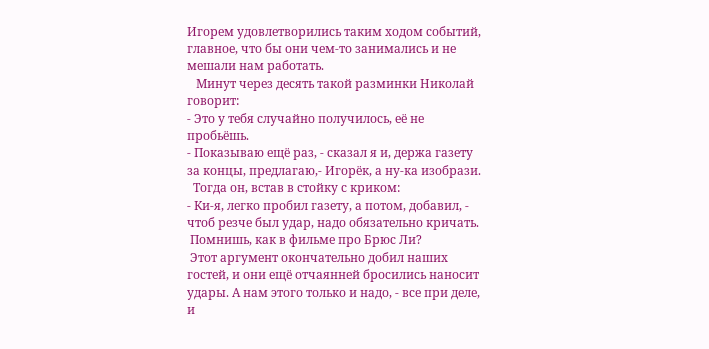Игорем удовлетворились таким ходом событий, главное, что бы они чем-то занимались и не мешали нам работать.
   Минут через десять такой разминки Николай говорит:
- Это у тебя случайно получилось, её не пробьёшь.
- Показываю ещё раз, - сказал я и, держа газету за концы, предлагаю,- Игорёк, а ну-ка изобрази.
  Тогда он, встав в стойку с криком:
- Ки-я, легко пробил газету, а потом, добавил, - чтоб резче был удар, надо обязательно кричать.
 Помнишь, как в фильме про Брюс Ли?
 Этот аргумент окончательно добил наших гостей, и они ещё отчаянней бросились наносит удары. А нам этого только и надо, - все при деле, и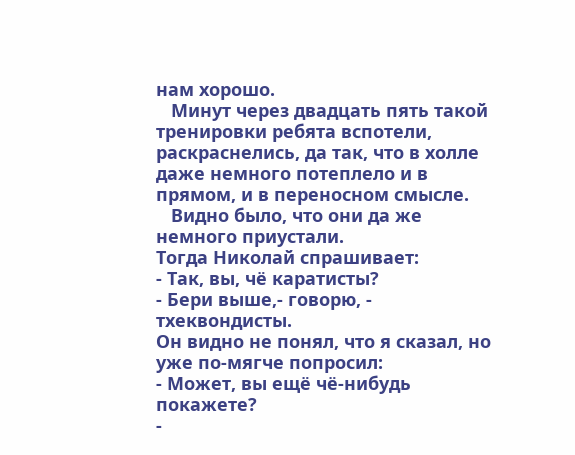нам хорошо.
   Минут через двадцать пять такой тренировки ребята вспотели, раскраснелись, да так, что в холле даже немного потеплело и в прямом, и в переносном смысле.
   Видно было, что они да же немного приустали.
Тогда Николай спрашивает:
- Так, вы, чё каратисты?
- Бери выше,- говорю, - тхеквондисты.
Он видно не понял, что я сказал, но уже по-мягче попросил:
- Может, вы ещё чё-нибудь покажете?
-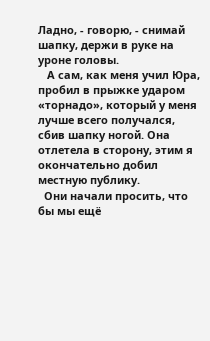Ладно, - говорю, - снимай шапку, держи в руке на уроне головы.
   А сам, как меня учил Юра, пробил в прыжке ударом «торнадо», который у меня лучше всего получался, сбив шапку ногой. Она отлетела в сторону, этим я окончательно добил местную публику.
  Они начали просить, что бы мы ещё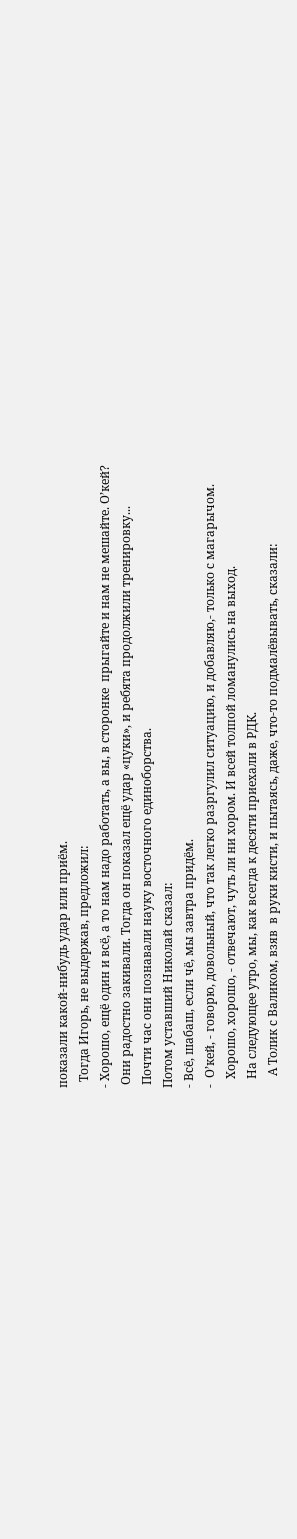показали какой-нибудь удар или приём.
  Тогда Игорь, не выдержав, предложил:
- Хорошо, ещё один и всё, а то нам надо работать, а вы, в сторонке  прыгайте и нам не мешайте. О’кей?
 Они радостно закивали. Тогда он показал ещё удар «цуки», и ребята продолжили тренировку...
 Почти час они познавали науку восточного единоборства.
Потом уставший Николай сказал:
- Всё, шабаш, если чё, мы завтра придём.
-  О’кей, - говорю, довольный, что так легко разргулил ситуацию, и добавляю,- только с магарычом.
   Хорошо, хорошо, - отвечают, чуть ли ни хором. И всей толпой ломанулись на выход.
   На следующее утро, мы, как всегда к десяти приехали в РДК.
    А Толик с Валиком, взяв  в руки кисти, и пытаясь, даже, что-то подмалёвывать, сказали: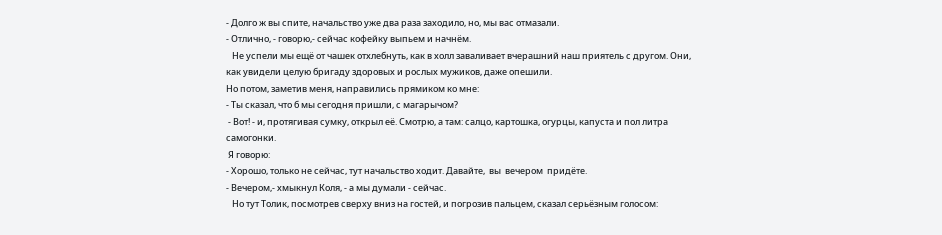- Долго ж вы спите, начальство уже два раза заходило, но, мы вас отмазали.
- Отлично, - говорю,- сейчас кофейку выпьем и начнём.
   Не успели мы ещё от чашек отхлебнуть, как в холл заваливает вчерашний наш приятель с другом. Они, как увидели целую бригаду здоровых и рослых мужиков, даже опешили.
Но потом, заметив меня, направились прямиком ко мне:
- Ты сказал, что б мы сегодня пришли, с магарычом?
 - Вот! - и, протягивая сумку, открыл её. Смотрю, а там: салцо, картошка, огурцы, капуста и пол литра самогонки.
 Я говорю:
- Хорошо, только не сейчас, тут начальство ходит. Давайте,  вы  вечером  придёте.
- Вечером,- хмыкнул Коля, - а мы думали - сейчас.
   Но тут Толик, посмотрев сверху вниз на гостей, и погрозив пальцем, сказал серьёзным голосом: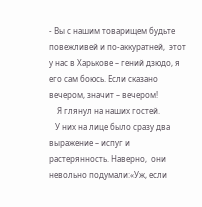- Вы с нашим товарищем будьте повежливей и по-аккуратней,  этот у нас в Харькове – гений дзюдо, я его сам боюсь. Если сказано вечером, значит – вечером!
    Я глянул на наших гостей.
   У них на лице было сразу два выражение – испуг и растерянность. Наверно,  они невольно подумали:«Уж, если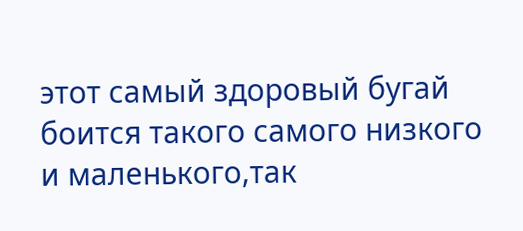этот самый здоровый бугай боится такого самого низкого и маленького,так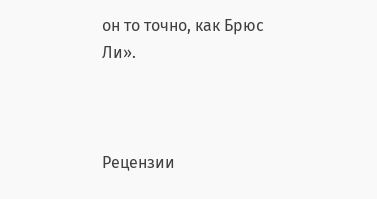он то точно, как Брюс Ли».



Рецензии